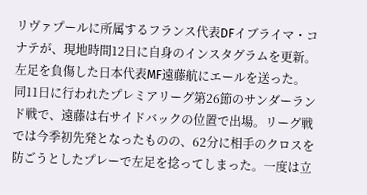リヴァプールに所属するフランス代表DFイブライマ・コナテが、現地時間12日に自身のインスタグラムを更新。左足を負傷した日本代表MF遠藤航にエールを送った。
同11日に行われたプレミアリーグ第26節のサンダーランド戦で、遠藤は右サイドバックの位置で出場。リーグ戦では今季初先発となったものの、62分に相手のクロスを防ごうとしたプレーで左足を捻ってしまった。一度は立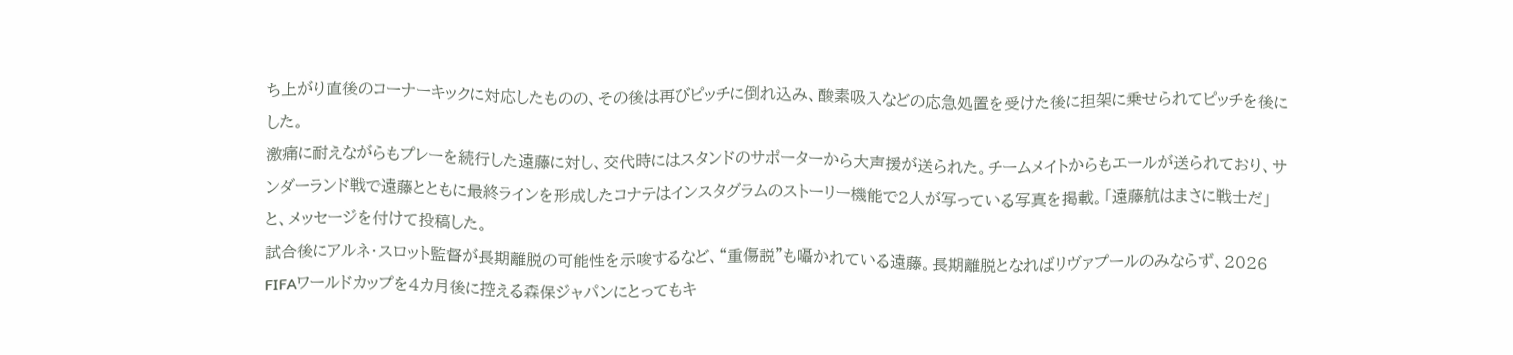ち上がり直後のコーナーキックに対応したものの、その後は再びピッチに倒れ込み、酸素吸入などの応急処置を受けた後に担架に乗せられてピッチを後にした。
激痛に耐えながらもプレーを続行した遠藤に対し、交代時にはスタンドのサポーターから大声援が送られた。チームメイトからもエールが送られており、サンダーランド戦で遠藤とともに最終ラインを形成したコナテはインスタグラムのストーリー機能で2人が写っている写真を掲載。「遠藤航はまさに戦士だ」と、メッセージを付けて投稿した。
試合後にアルネ・スロット監督が長期離脱の可能性を示唆するなど、“重傷説”も囁かれている遠藤。長期離脱となればリヴァプールのみならず、2026 FIFAワールドカップを4カ月後に控える森保ジャパンにとってもキ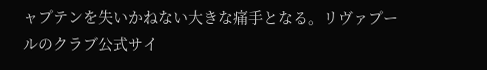ャプテンを失いかねない大きな痛手となる。リヴァプールのクラブ公式サイ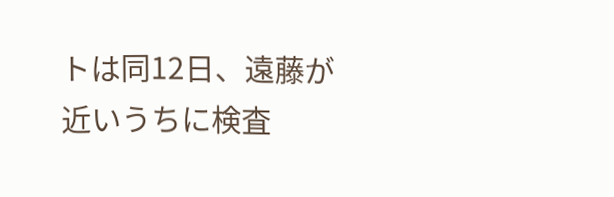トは同12日、遠藤が近いうちに検査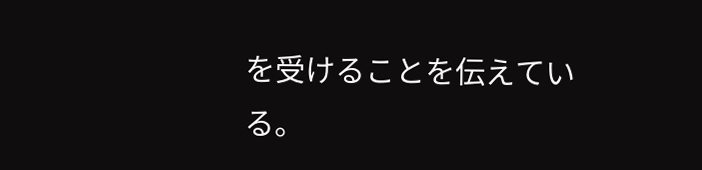を受けることを伝えている。